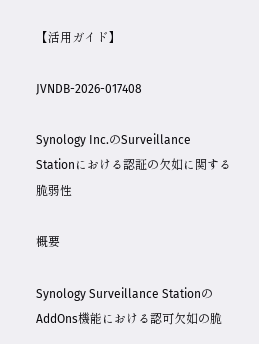【活用ガイド】

JVNDB-2026-017408

Synology Inc.のSurveillance Stationにおける認証の欠如に関する脆弱性

概要

Synology Surveillance StationのAddOns機能における認可欠如の脆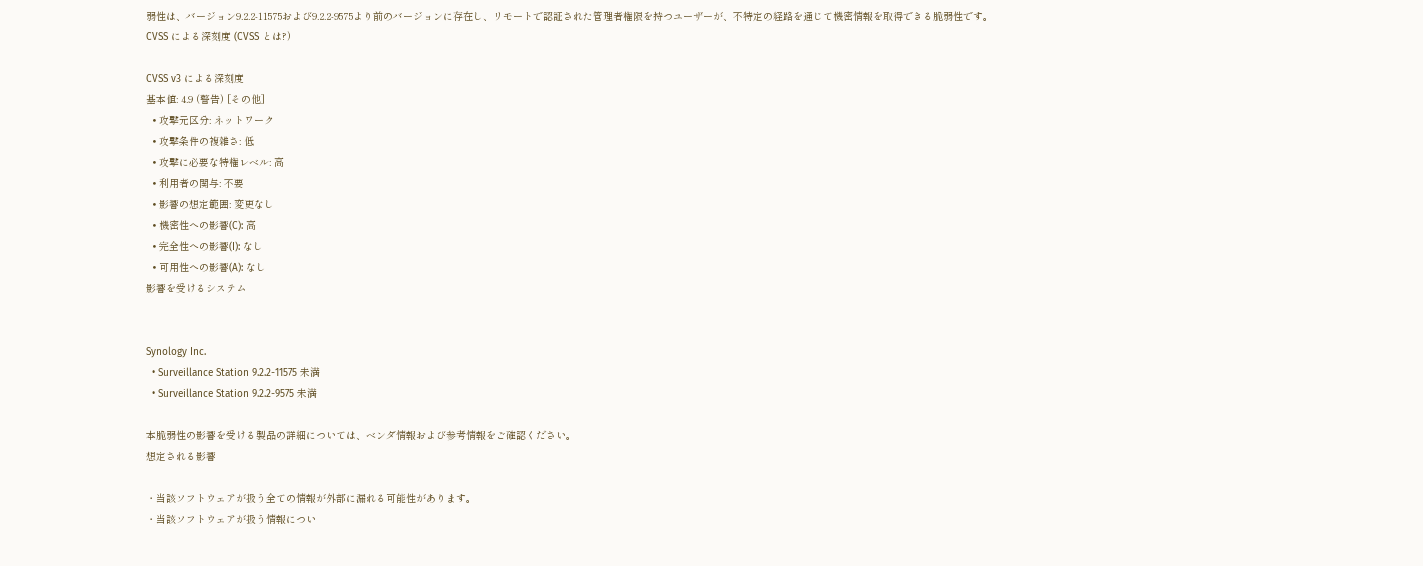弱性は、バージョン9.2.2-11575および9.2.2-9575より前のバージョンに存在し、リモートで認証された管理者権限を持つユーザーが、不特定の経路を通じて機密情報を取得できる脆弱性です。
CVSS による深刻度 (CVSS とは?)

CVSS v3 による深刻度
基本値: 4.9 (警告) [その他]
  • 攻撃元区分: ネットワーク
  • 攻撃条件の複雑さ: 低
  • 攻撃に必要な特権レベル: 高
  • 利用者の関与: 不要
  • 影響の想定範囲: 変更なし
  • 機密性への影響(C): 高
  • 完全性への影響(I): なし
  • 可用性への影響(A): なし
影響を受けるシステム


Synology Inc.
  • Surveillance Station 9.2.2-11575 未満
  • Surveillance Station 9.2.2-9575 未満

本脆弱性の影響を受ける製品の詳細については、ベンダ情報および参考情報をご確認ください。
想定される影響

・当該ソフトウェアが扱う全ての情報が外部に漏れる可能性があります。
・当該ソフトウェアが扱う情報につい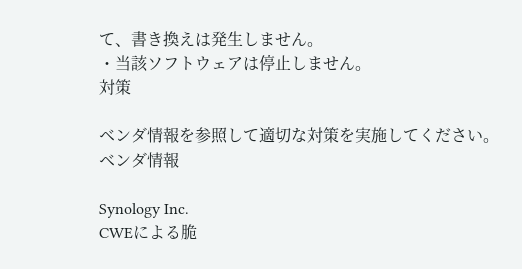て、書き換えは発生しません。
・当該ソフトウェアは停止しません。
対策

ベンダ情報を参照して適切な対策を実施してください。
ベンダ情報

Synology Inc.
CWEによる脆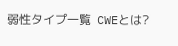弱性タイプ一覧  CWEとは?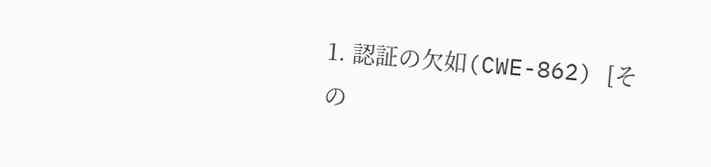1. 認証の欠如(CWE-862) [その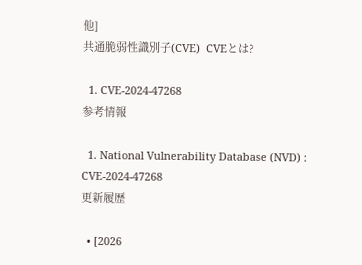他]
共通脆弱性識別子(CVE)  CVEとは?

  1. CVE-2024-47268
参考情報

  1. National Vulnerability Database (NVD) : CVE-2024-47268
更新履歴

  • [2026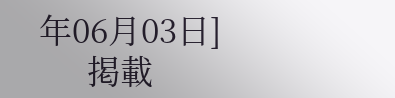年06月03日]
      掲載